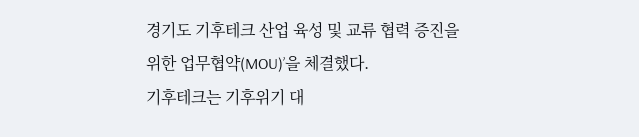경기도 기후테크 산업 육성 및 교류 협력 증진을 위한 업무협약(MOU)’을 체결했다.
기후테크는 기후위기 대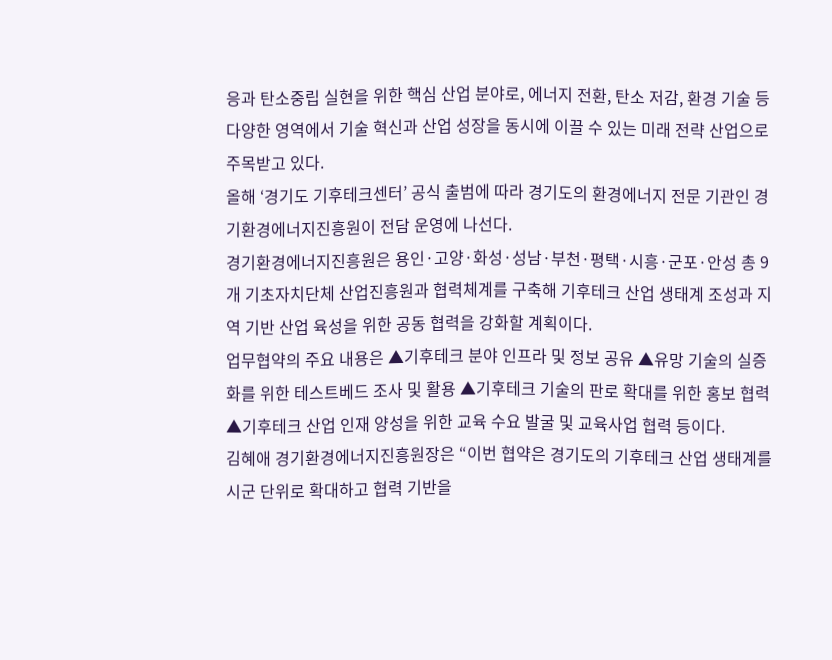응과 탄소중립 실현을 위한 핵심 산업 분야로, 에너지 전환, 탄소 저감, 환경 기술 등 다양한 영역에서 기술 혁신과 산업 성장을 동시에 이끌 수 있는 미래 전략 산업으로 주목받고 있다.
올해 ‘경기도 기후테크센터’ 공식 출범에 따라 경기도의 환경에너지 전문 기관인 경기환경에너지진흥원이 전담 운영에 나선다.
경기환경에너지진흥원은 용인·고양·화성·성남·부천·평택·시흥·군포·안성 총 9개 기초자치단체 산업진흥원과 협력체계를 구축해 기후테크 산업 생태계 조성과 지역 기반 산업 육성을 위한 공동 협력을 강화할 계획이다.
업무협약의 주요 내용은 ▲기후테크 분야 인프라 및 정보 공유 ▲유망 기술의 실증화를 위한 테스트베드 조사 및 활용 ▲기후테크 기술의 판로 확대를 위한 홍보 협력 ▲기후테크 산업 인재 양성을 위한 교육 수요 발굴 및 교육사업 협력 등이다.
김혜애 경기환경에너지진흥원장은 “이번 협약은 경기도의 기후테크 산업 생태계를 시군 단위로 확대하고 협력 기반을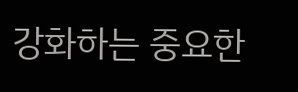강화하는 중요한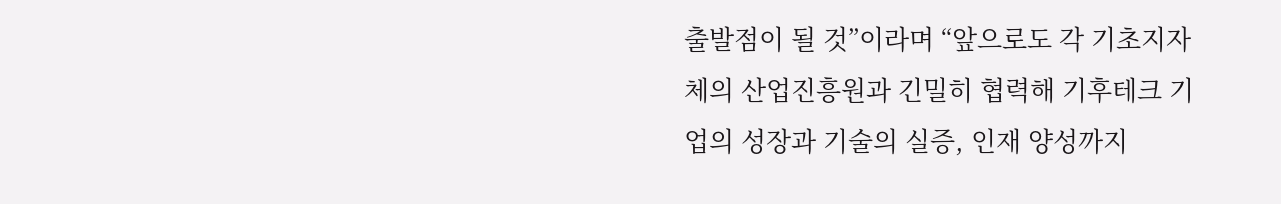출발점이 될 것”이라며 “앞으로도 각 기초지자체의 산업진흥원과 긴밀히 협력해 기후테크 기업의 성장과 기술의 실증, 인재 양성까지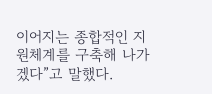이어지는 종합적인 지원체계를 구축해 나가겠다”고 말했다.